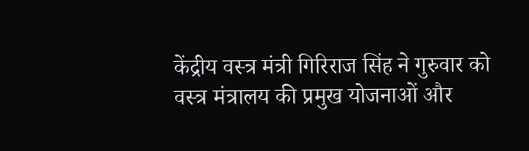केंद्रीय वस्त्र मंत्री गिरिराज सिंह ने गुरुवार को वस्त्र मंत्रालय की प्रमुख योजनाओं और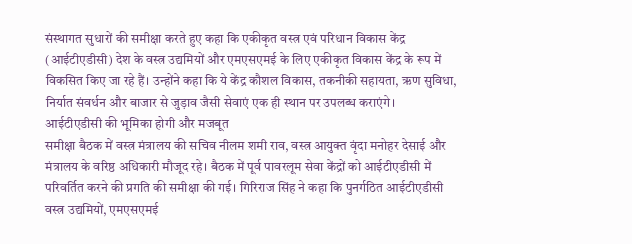संस्थागत सुधारों की समीक्षा करते हुए कहा कि एकीकृत वस्त्र एवं परिधान विकास केंद्र (आईटीएडीसी) देश के वस्त्र उद्यमियों और एमएसएमई के लिए एकीकृत विकास केंद्र के रूप में विकसित किए जा रहे हैं। उन्होंने कहा कि ये केंद्र कौशल विकास, तकनीकी सहायता, ऋण सुविधा, निर्यात संवर्धन और बाजार से जुड़ाव जैसी सेवाएं एक ही स्थान पर उपलब्ध कराएंगे।
आईटीएडीसी की भूमिका होगी और मजबूत
समीक्षा बैठक में वस्त्र मंत्रालय की सचिव नीलम शमी राव, वस्त्र आयुक्त वृंदा मनोहर देसाई और मंत्रालय के वरिष्ठ अधिकारी मौजूद रहे। बैठक में पूर्व पावरलूम सेवा केंद्रों को आईटीएडीसी में परिवर्तित करने की प्रगति की समीक्षा की गई। गिरिराज सिंह ने कहा कि पुनर्गठित आईटीएडीसी वस्त्र उद्यमियों, एमएसएमई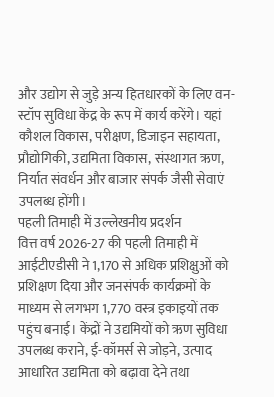और उद्योग से जुड़े अन्य हितधारकों के लिए वन-स्टॉप सुविधा केंद्र के रूप में कार्य करेंगे। यहां कौशल विकास, परीक्षण, डिजाइन सहायता, प्रौद्योगिकी, उद्यमिता विकास, संस्थागत ऋण, निर्यात संवर्धन और बाजार संपर्क जैसी सेवाएं उपलब्ध होंगी।
पहली तिमाही में उल्लेखनीय प्रदर्शन
वित्त वर्ष 2026-27 की पहली तिमाही में आईटीएडीसी ने 1,170 से अधिक प्रशिक्षुओं को प्रशिक्षण दिया और जनसंपर्क कार्यक्रमों के माध्यम से लगभग 1,770 वस्त्र इकाइयों तक पहुंच बनाई। केंद्रों ने उद्यमियों को ऋण सुविधा उपलब्ध कराने, ई-कॉमर्स से जोड़ने, उत्पाद आधारित उद्यमिता को बढ़ावा देने तथा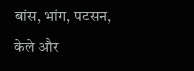बांस, भांग, पटसन, केले और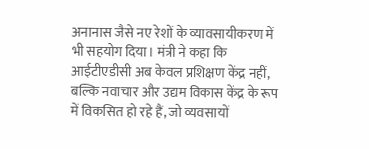अनानास जैसे नए रेशों के व्यावसायीकरण में भी सहयोग दिया। मंत्री ने कहा कि आईटीएडीसी अब केवल प्रशिक्षण केंद्र नहीं, बल्कि नवाचार और उद्यम विकास केंद्र के रूप में विकसित हो रहे हैं, जो व्यवसायों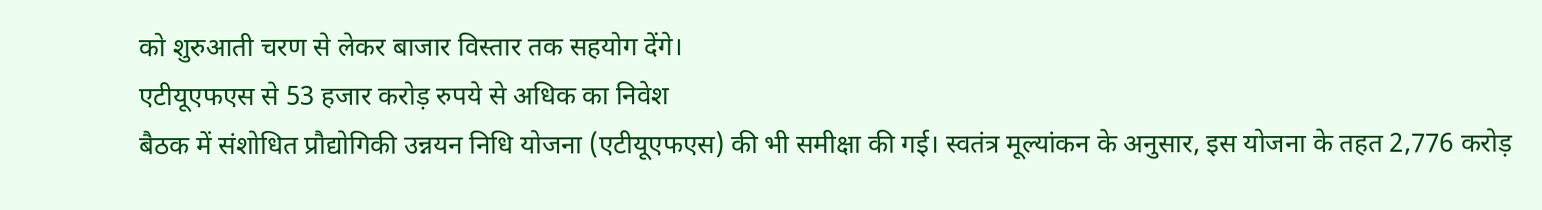को शुरुआती चरण से लेकर बाजार विस्तार तक सहयोग देंगे।
एटीयूएफएस से 53 हजार करोड़ रुपये से अधिक का निवेश
बैठक में संशोधित प्रौद्योगिकी उन्नयन निधि योजना (एटीयूएफएस) की भी समीक्षा की गई। स्वतंत्र मूल्यांकन के अनुसार, इस योजना के तहत 2,776 करोड़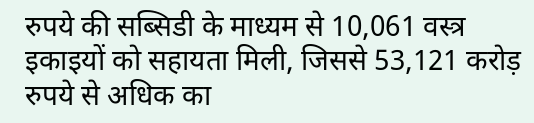रुपये की सब्सिडी के माध्यम से 10,061 वस्त्र इकाइयों को सहायता मिली, जिससे 53,121 करोड़ रुपये से अधिक का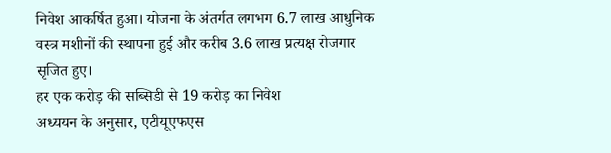निवेश आकर्षित हुआ। योजना के अंतर्गत लगभग 6.7 लाख आधुनिक वस्त्र मशीनों की स्थापना हुई और करीब 3.6 लाख प्रत्यक्ष रोजगार सृजित हुए।
हर एक करोड़ की सब्सिडी से 19 करोड़ का निवेश
अध्ययन के अनुसार, एटीयूएफएस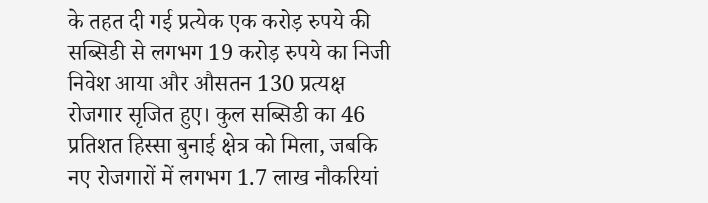के तहत दी गई प्रत्येक एक करोड़ रुपये की सब्सिडी से लगभग 19 करोड़ रुपये का निजी निवेश आया और औसतन 130 प्रत्यक्ष रोजगार सृजित हुए। कुल सब्सिडी का 46 प्रतिशत हिस्सा बुनाई क्षेत्र को मिला, जबकि नए रोजगारों में लगभग 1.7 लाख नौकरियां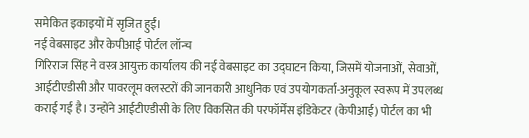समेकित इकाइयों में सृजित हुईं।
नई वेबसाइट और केपीआई पोर्टल लॉन्च
गिरिराज सिंह ने वस्त्र आयुक्त कार्यालय की नई वेबसाइट का उद्घाटन किया, जिसमें योजनाओं, सेवाओं, आईटीएडीसी और पावरलूम क्लस्टरों की जानकारी आधुनिक एवं उपयोगकर्ता-अनुकूल स्वरूप में उपलब्ध कराई गई है। उन्होंने आईटीएडीसी के लिए विकसित की परफॉर्मेंस इंडिकेटर (केपीआई) पोर्टल का भी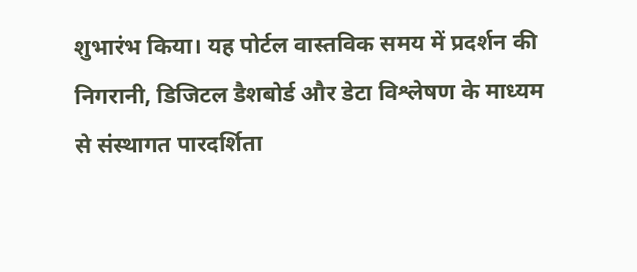शुभारंभ किया। यह पोर्टल वास्तविक समय में प्रदर्शन की निगरानी, डिजिटल डैशबोर्ड और डेटा विश्लेषण के माध्यम से संस्थागत पारदर्शिता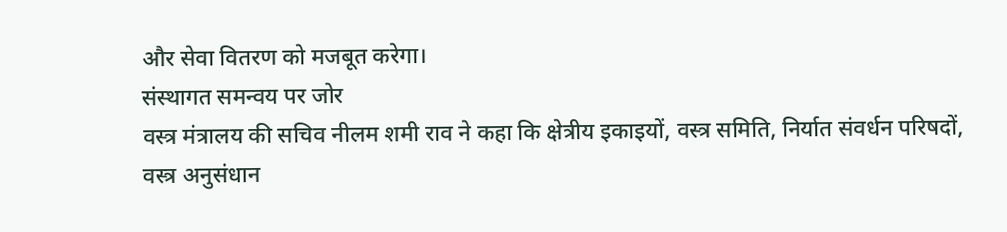और सेवा वितरण को मजबूत करेगा।
संस्थागत समन्वय पर जोर
वस्त्र मंत्रालय की सचिव नीलम शमी राव ने कहा कि क्षेत्रीय इकाइयों, वस्त्र समिति, निर्यात संवर्धन परिषदों, वस्त्र अनुसंधान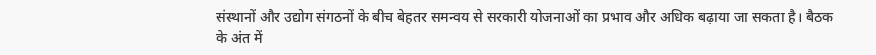संस्थानों और उद्योग संगठनों के बीच बेहतर समन्वय से सरकारी योजनाओं का प्रभाव और अधिक बढ़ाया जा सकता है। बैठक के अंत में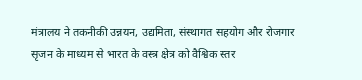मंत्रालय ने तकनीकी उन्नयन, उद्यमिता, संस्थागत सहयोग और रोजगार सृजन के माध्यम से भारत के वस्त्र क्षेत्र को वैश्विक स्तर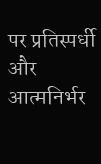पर प्रतिस्पर्धी और आत्मनिर्भर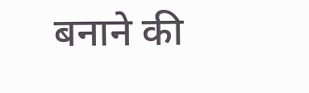बनाने की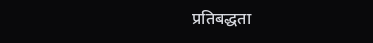प्रतिबद्धता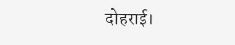दोहराई।